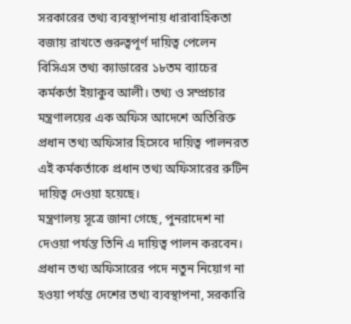সরকারের তথ্য ব্যবস্থাপনায় ধারাবাহিকতা বজায় রাখতে গুরুত্বপূর্ণ দায়িত্ব পেলেন বিসিএস তথ্য ক্যাডারের ১৮তম ব্যাচের কর্মকর্তা ইয়াকুব আলী। তথ্য ও সম্প্রচার মন্ত্রণালয়ের এক অফিস আদেশে অতিরিক্ত প্রধান তথ্য অফিসার হিসেবে দায়িত্ব পালনরত এই কর্মকর্তাকে প্রধান তথ্য অফিসারের রুটিন দায়িত্ব দেওয়া হয়েছে।
মন্ত্রণালয় সূত্রে জানা গেছে, পুনরাদেশ না দেওয়া পর্যন্ত তিনি এ দায়িত্ব পালন করবেন। প্রধান তথ্য অফিসারের পদে নতুন নিয়োগ না হওয়া পর্যন্ত দেশের তথ্য ব্যবস্থাপনা, সরকারি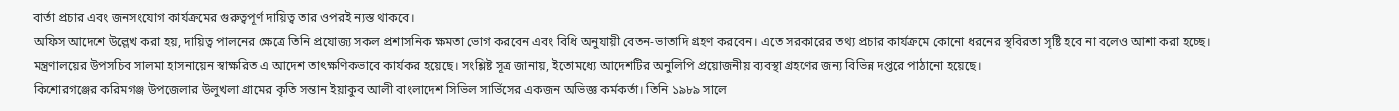বার্তা প্রচার এবং জনসংযোগ কার্যক্রমের গুরুত্বপূর্ণ দায়িত্ব তার ওপরই ন্যস্ত থাকবে।
অফিস আদেশে উল্লেখ করা হয়, দায়িত্ব পালনের ক্ষেত্রে তিনি প্রযোজ্য সকল প্রশাসনিক ক্ষমতা ভোগ করবেন এবং বিধি অনুযায়ী বেতন-ভাতাদি গ্রহণ করবেন। এতে সরকারের তথ্য প্রচার কার্যক্রমে কোনো ধরনের স্থবিরতা সৃষ্টি হবে না বলেও আশা করা হচ্ছে।
মন্ত্রণালয়ের উপসচিব সালমা হাসনায়েন স্বাক্ষরিত এ আদেশ তাৎক্ষণিকভাবে কার্যকর হয়েছে। সংশ্লিষ্ট সূত্র জানায়, ইতোমধ্যে আদেশটির অনুলিপি প্রয়োজনীয় ব্যবস্থা গ্রহণের জন্য বিভিন্ন দপ্তরে পাঠানো হয়েছে।
কিশোরগঞ্জের করিমগঞ্জ উপজেলার উলুখলা গ্রামের কৃতি সন্তান ইয়াকুব আলী বাংলাদেশ সিভিল সার্ভিসের একজন অভিজ্ঞ কর্মকর্তা। তিনি ১৯৮৯ সালে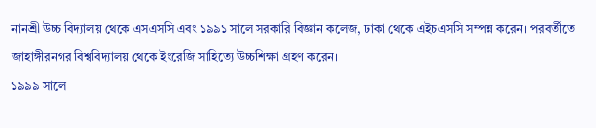নানশ্রী উচ্চ বিদ্যালয় থেকে এসএসসি এবং ১৯৯১ সালে সরকারি বিজ্ঞান কলেজ, ঢাকা থেকে এইচএসসি সম্পন্ন করেন। পরবর্তীতে জাহাঙ্গীরনগর বিশ্ববিদ্যালয় থেকে ইংরেজি সাহিত্যে উচ্চশিক্ষা গ্রহণ করেন।
১৯৯৯ সালে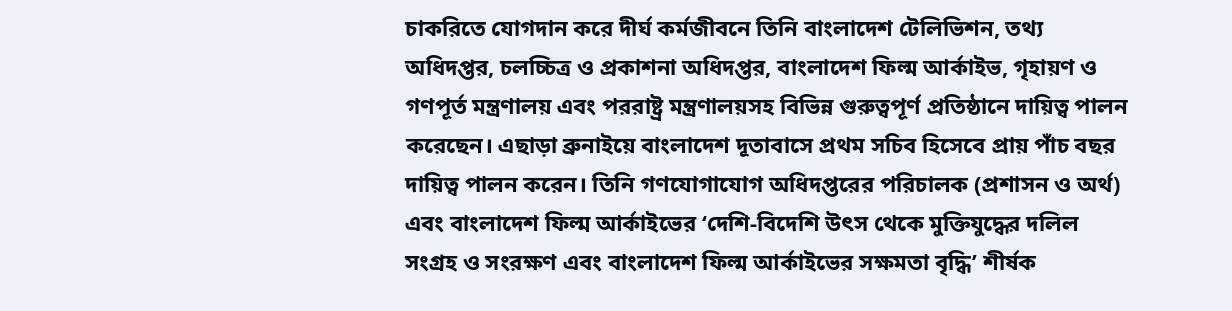চাকরিতে যোগদান করে দীর্ঘ কর্মজীবনে তিনি বাংলাদেশ টেলিভিশন, তথ্য অধিদপ্তর, চলচ্চিত্র ও প্রকাশনা অধিদপ্তর, বাংলাদেশ ফিল্ম আর্কাইভ, গৃহায়ণ ও গণপূর্ত মন্ত্রণালয় এবং পররাষ্ট্র মন্ত্রণালয়সহ বিভিন্ন গুরুত্বপূর্ণ প্রতিষ্ঠানে দায়িত্ব পালন করেছেন। এছাড়া ব্রুনাইয়ে বাংলাদেশ দূতাবাসে প্রথম সচিব হিসেবে প্রায় পাঁচ বছর দায়িত্ব পালন করেন। তিনি গণযোগাযোগ অধিদপ্তরের পরিচালক (প্রশাসন ও অর্থ) এবং বাংলাদেশ ফিল্ম আর্কাইভের ‘দেশি-বিদেশি উৎস থেকে মুক্তিযুদ্ধের দলিল সংগ্রহ ও সংরক্ষণ এবং বাংলাদেশ ফিল্ম আর্কাইভের সক্ষমতা বৃদ্ধি’ শীর্ষক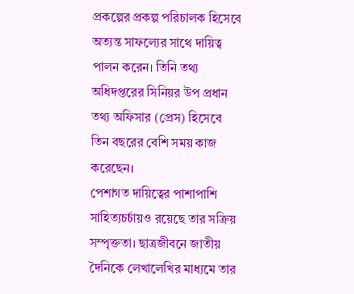প্রকল্পের প্রকল্প পরিচালক হিসেবে অত্যন্ত সাফল্যের সাথে দায়িত্ব পালন করেন। তিনি তথ্য অধিদপ্তরের সিনিয়র উপ প্রধান তথ্য অফিসার (প্রেস) হিসেবে তিন বছরের বেশি সময় কাজ করেছেন।
পেশাগত দায়িত্বের পাশাপাশি সাহিত্যচর্চায়ও রয়েছে তার সক্রিয় সম্পৃক্ততা। ছাত্রজীবনে জাতীয় দৈনিকে লেখালেখির মাধ্যমে তার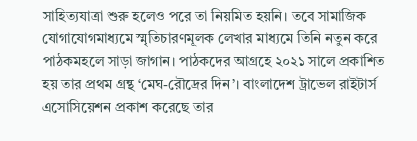সাহিত্যযাত্রা শুরু হলেও পরে তা নিয়মিত হয়নি। তবে সামাজিক যোগাযোগমাধ্যমে স্মৃতিচারণমূলক লেখার মাধ্যমে তিনি নতুন করে পাঠকমহলে সাড়া জাগান। পাঠকদের আগ্রহে ২০২১ সালে প্রকাশিত হয় তার প্রথম গ্রন্থ ‘মেঘ-রৌদ্রের দিন’। বাংলাদেশ ট্রাভেল রাইটার্স এসোসিয়েশন প্রকাশ করেছে তার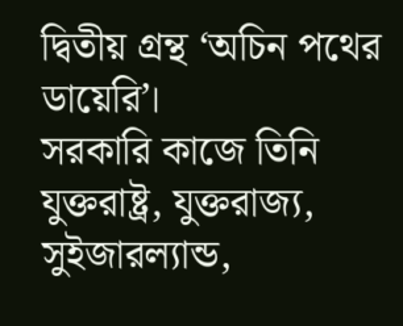দ্বিতীয় গ্রন্থ ‘অচিন পথের ডায়েরি’।
সরকারি কাজে তিনি যুক্তরাষ্ট্র, যুক্তরাজ্য, সুইজারল্যান্ড,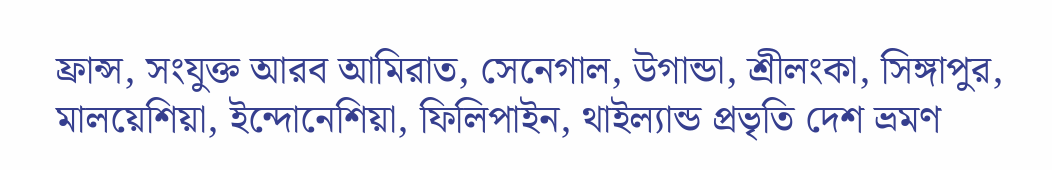ফ্রান্স, সংযুক্ত আরব আমিরাত, সেনেগাল, উগান্ডা, শ্রীলংকা, সিঙ্গাপুর, মালয়েশিয়া, ইন্দোনেশিয়া, ফিলিপাইন, থাইল্যান্ড প্রভৃতি দেশ ভ্রমণ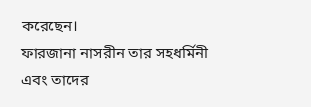করেছেন।
ফারজানা নাসরীন তার সহধর্মিনী এবং তাদের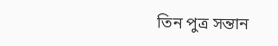তিন পুত্র সন্তান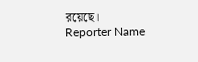রয়েছে।
Reporter Name